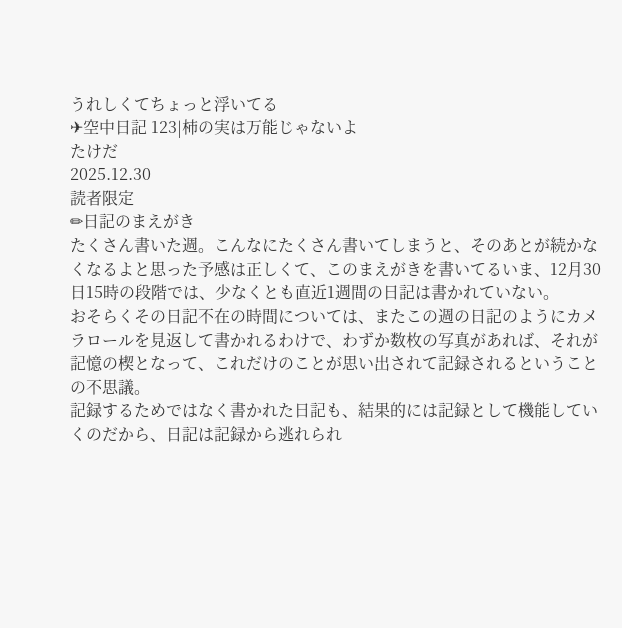うれしくてちょっと浮いてる
✈空中日記 123|柿の実は万能じゃないよ
たけだ
2025.12.30
読者限定
✏日記のまえがき
たくさん書いた週。こんなにたくさん書いてしまうと、そのあとが続かなくなるよと思った予感は正しくて、このまえがきを書いてるいま、12月30日15時の段階では、少なくとも直近1週間の日記は書かれていない。
おそらくその日記不在の時間については、またこの週の日記のようにカメラロールを見返して書かれるわけで、わずか数枚の写真があれば、それが記憶の楔となって、これだけのことが思い出されて記録されるということの不思議。
記録するためではなく書かれた日記も、結果的には記録として機能していくのだから、日記は記録から逃れられ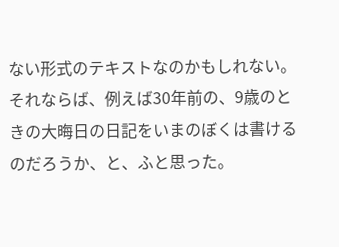ない形式のテキストなのかもしれない。
それならば、例えば30年前の、9歳のときの大晦日の日記をいまのぼくは書けるのだろうか、と、ふと思った。